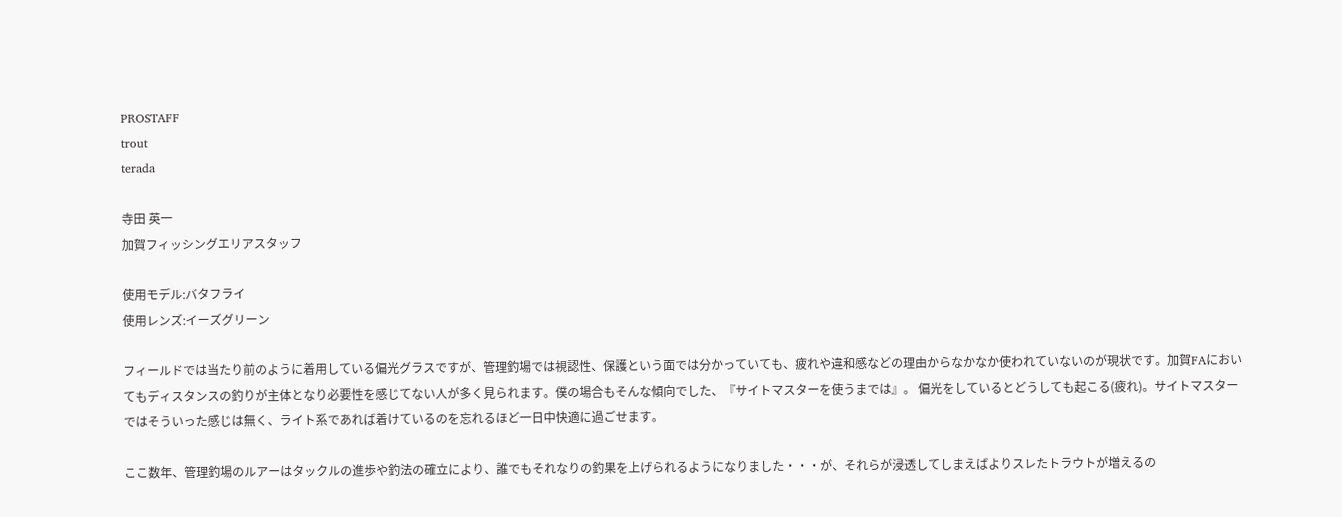PROSTAFF
trout
terada

寺田 英一
加賀フィッシングエリアスタッフ

使用モデル:バタフライ
使用レンズ:イーズグリーン

フィールドでは当たり前のように着用している偏光グラスですが、管理釣場では視認性、保護という面では分かっていても、疲れや違和感などの理由からなかなか使われていないのが現状です。加賀FAにおいてもディスタンスの釣りが主体となり必要性を感じてない人が多く見られます。僕の場合もそんな傾向でした、『サイトマスターを使うまでは』。 偏光をしているとどうしても起こる(疲れ)。サイトマスターではそういった感じは無く、ライト系であれば着けているのを忘れるほど一日中快適に過ごせます。

ここ数年、管理釣場のルアーはタックルの進歩や釣法の確立により、誰でもそれなりの釣果を上げられるようになりました・・・が、それらが浸透してしまえばよりスレたトラウトが増えるの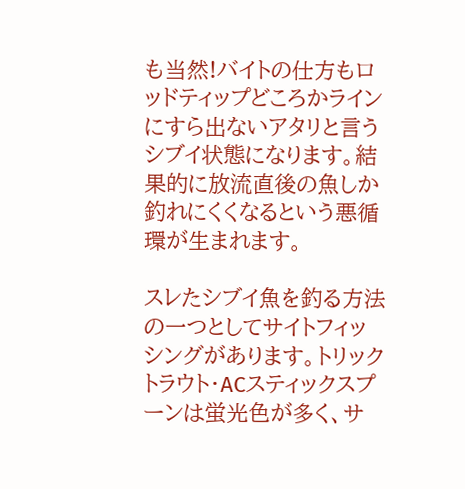も当然!バイトの仕方もロッドティップどころかラインにすら出ないアタリと言うシブイ状態になります。結果的に放流直後の魚しか釣れにくくなるという悪循環が生まれます。

スレたシブイ魚を釣る方法の一つとしてサイトフィッシングがあります。トリックトラウト・ACスティックスプーンは蛍光色が多く、サ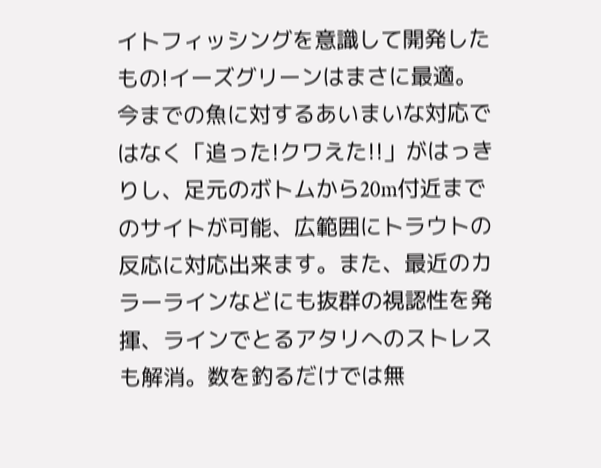イトフィッシングを意識して開発したもの!イーズグリーンはまさに最適。今までの魚に対するあいまいな対応ではなく「追った!クワえた!!」がはっきりし、足元のボトムから20m付近までのサイトが可能、広範囲にトラウトの反応に対応出来ます。また、最近のカラーラインなどにも抜群の視認性を発揮、ラインでとるアタリへのストレスも解消。数を釣るだけでは無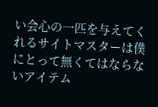い会心の一匹を与えてくれるサイトマスターは僕にとって無くてはならないアイテム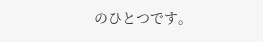のひとつです。